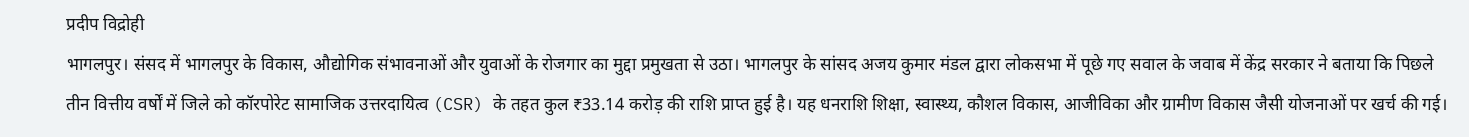प्रदीप विद्रोही
भागलपुर। संसद में भागलपुर के विकास, औद्योगिक संभावनाओं और युवाओं के रोजगार का मुद्दा प्रमुखता से उठा। भागलपुर के सांसद अजय कुमार मंडल द्वारा लोकसभा में पूछे गए सवाल के जवाब में केंद्र सरकार ने बताया कि पिछले तीन वित्तीय वर्षों में जिले को कॉरपोरेट सामाजिक उत्तरदायित्व (CSR) के तहत कुल ₹33.14 करोड़ की राशि प्राप्त हुई है। यह धनराशि शिक्षा, स्वास्थ्य, कौशल विकास, आजीविका और ग्रामीण विकास जैसी योजनाओं पर खर्च की गई।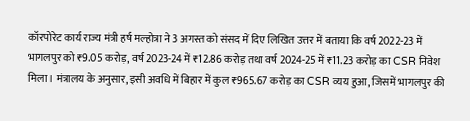कॉरपोरेट कार्य राज्य मंत्री हर्ष मल्होत्रा ने 3 अगस्त को संसद में दिए लिखित उत्तर में बताया कि वर्ष 2022-23 में भागलपुर को ₹9.05 करोड़, वर्ष 2023-24 में ₹12.86 करोड़ तथा वर्ष 2024-25 में ₹11.23 करोड़ का CSR निवेश मिला। मंत्रालय के अनुसार, इसी अवधि में बिहार में कुल ₹965.67 करोड़ का CSR व्यय हुआ, जिसमें भागलपुर की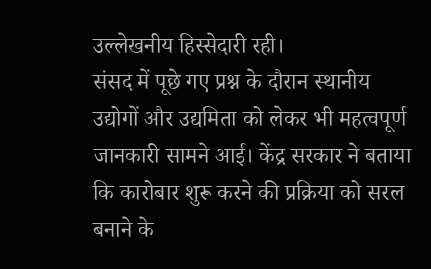उल्लेखनीय हिस्सेदारी रही।
संसद में पूछे गए प्रश्न के दौरान स्थानीय उद्योगों और उद्यमिता को लेकर भी महत्वपूर्ण जानकारी सामने आई। केंद्र सरकार ने बताया कि कारोबार शुरू करने की प्रक्रिया को सरल बनाने के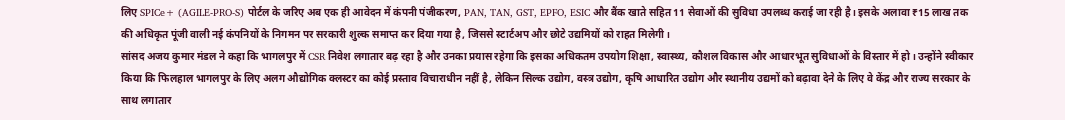लिए SPICe+ (AGILE-PRO-S) पोर्टल के जरिए अब एक ही आवेदन में कंपनी पंजीकरण, PAN, TAN, GST, EPFO, ESIC और बैंक खाते सहित 11 सेवाओं की सुविधा उपलब्ध कराई जा रही है। इसके अलावा ₹15 लाख तक की अधिकृत पूंजी वाली नई कंपनियों के निगमन पर सरकारी शुल्क समाप्त कर दिया गया है, जिससे स्टार्टअप और छोटे उद्यमियों को राहत मिलेगी।
सांसद अजय कुमार मंडल ने कहा कि भागलपुर में CSR निवेश लगातार बढ़ रहा है और उनका प्रयास रहेगा कि इसका अधिकतम उपयोग शिक्षा, स्वास्थ्य, कौशल विकास और आधारभूत सुविधाओं के विस्तार में हो। उन्होंने स्वीकार किया कि फिलहाल भागलपुर के लिए अलग औद्योगिक क्लस्टर का कोई प्रस्ताव विचाराधीन नहीं है, लेकिन सिल्क उद्योग, वस्त्र उद्योग, कृषि आधारित उद्योग और स्थानीय उद्यमों को बढ़ावा देने के लिए वे केंद्र और राज्य सरकार के साथ लगातार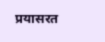प्रयासरत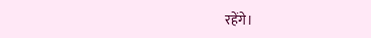रहेंगे।